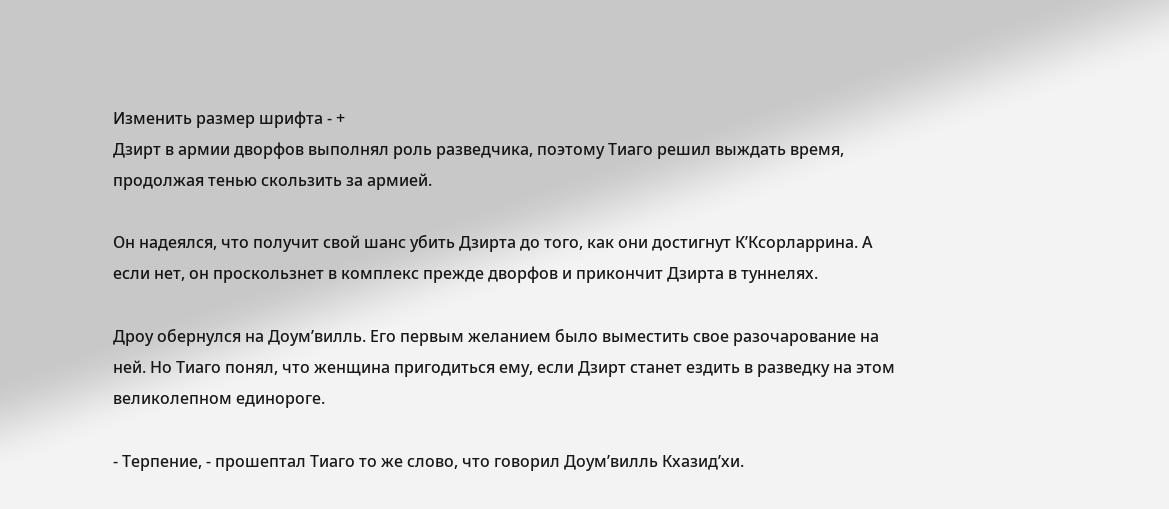Изменить размер шрифта - +
Дзирт в армии дворфов выполнял роль разведчика, поэтому Тиаго решил выждать время, продолжая тенью скользить за армией.

Он надеялся, что получит свой шанс убить Дзирта до того, как они достигнут К’Ксорларрина. А если нет, он проскользнет в комплекс прежде дворфов и прикончит Дзирта в туннелях.

Дроу обернулся на Доум’вилль. Его первым желанием было выместить свое разочарование на ней. Но Тиаго понял, что женщина пригодиться ему, если Дзирт станет ездить в разведку на этом великолепном единороге.

- Терпение, - прошептал Тиаго то же слово, что говорил Доум’вилль Кхазид’хи.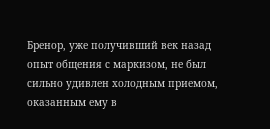Бренор, уже получивший век назад опыт общения с маркизом, не был сильно удивлен холодным приемом, оказанным ему в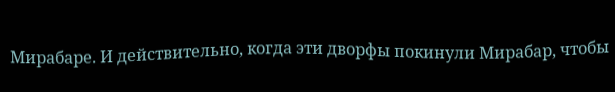Мирабаре. И действительно, когда эти дворфы покинули Мирабар, чтобы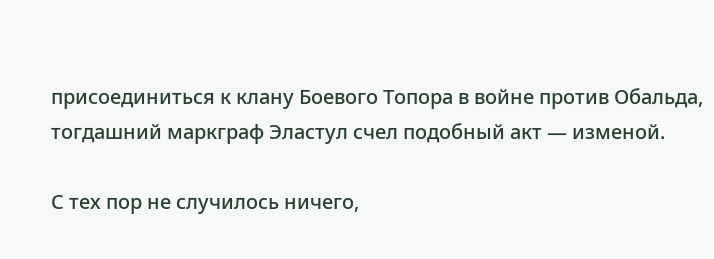присоединиться к клану Боевого Топора в войне против Обальда, тогдашний маркграф Эластул счел подобный акт — изменой.

С тех пор не случилось ничего,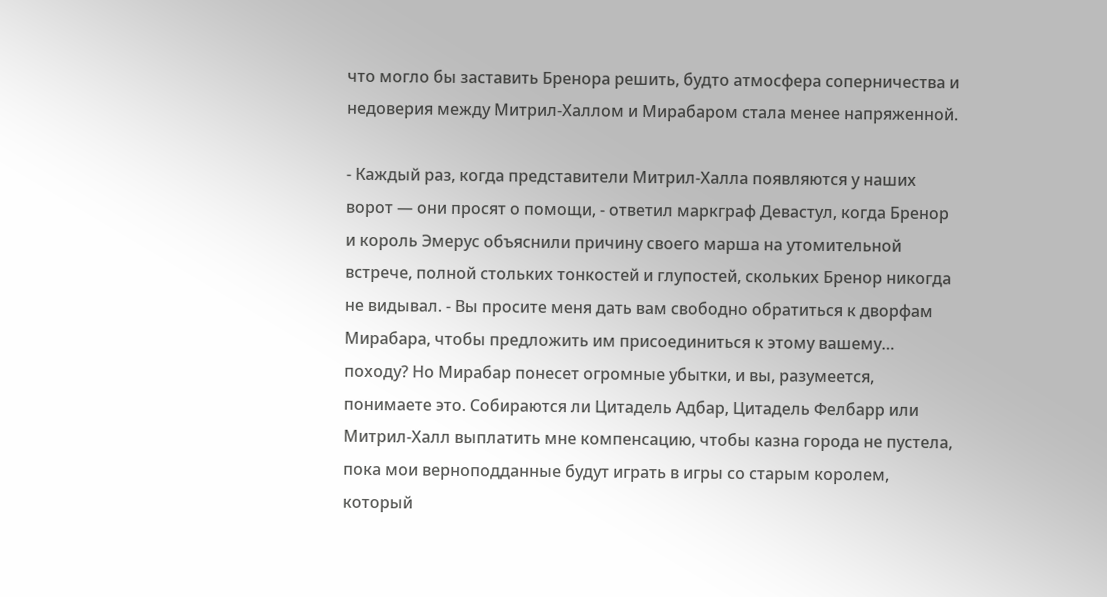что могло бы заставить Бренора решить, будто атмосфера соперничества и недоверия между Митрил-Халлом и Мирабаром стала менее напряженной.

- Каждый раз, когда представители Митрил-Халла появляются у наших ворот — они просят о помощи, - ответил маркграф Девастул, когда Бренор и король Эмерус объяснили причину своего марша на утомительной встрече, полной стольких тонкостей и глупостей, скольких Бренор никогда не видывал. - Вы просите меня дать вам свободно обратиться к дворфам Мирабара, чтобы предложить им присоединиться к этому вашему… походу? Но Мирабар понесет огромные убытки, и вы, разумеется, понимаете это. Собираются ли Цитадель Адбар, Цитадель Фелбарр или Митрил-Халл выплатить мне компенсацию, чтобы казна города не пустела, пока мои верноподданные будут играть в игры со старым королем, который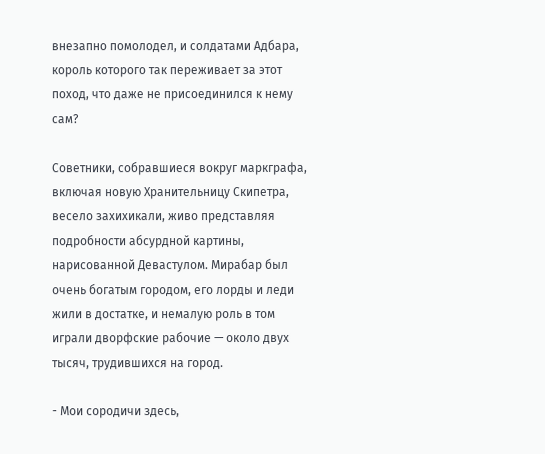внезапно помолодел, и солдатами Адбара, король которого так переживает за этот поход, что даже не присоединился к нему сам?

Советники, собравшиеся вокруг маркграфа, включая новую Хранительницу Скипетра, весело захихикали, живо представляя подробности абсурдной картины, нарисованной Девастулом. Мирабар был очень богатым городом, его лорды и леди жили в достатке, и немалую роль в том играли дворфские рабочие — около двух тысяч, трудившихся на город.

- Мои сородичи здесь,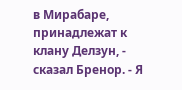в Мирабаре, принадлежат к клану Делзун, - сказал Бренор. - Я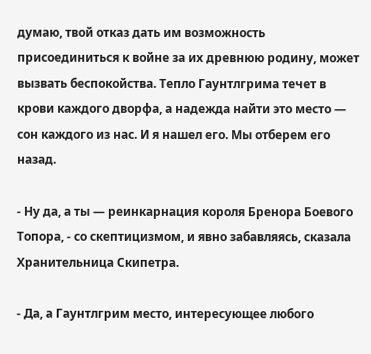думаю, твой отказ дать им возможность присоединиться к войне за их древнюю родину, может вызвать беспокойства. Тепло Гаунтлгрима течет в крови каждого дворфа, а надежда найти это место — сон каждого из нас. И я нашел его. Мы отберем его назад.

- Ну да, а ты — реинкарнация короля Бренора Боевого Топора, - со скептицизмом, и явно забавляясь, сказала Хранительница Скипетра.

- Да, а Гаунтлгрим место, интересующее любого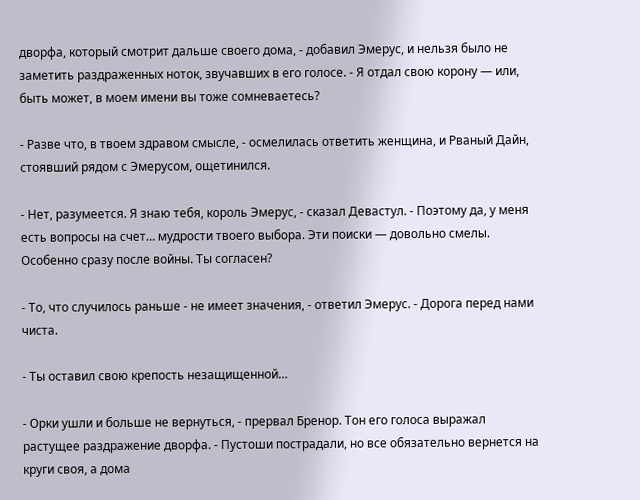дворфа, который смотрит дальше своего дома, - добавил Эмерус, и нельзя было не заметить раздраженных ноток, звучавших в его голосе. - Я отдал свою корону — или, быть может, в моем имени вы тоже сомневаетесь?

- Разве что, в твоем здравом смысле, - осмелилась ответить женщина, и Рваный Дайн, стоявший рядом с Эмерусом, ощетинился.

- Нет, разумеется. Я знаю тебя, король Эмерус, - сказал Девастул. - Поэтому да, у меня есть вопросы на счет… мудрости твоего выбора. Эти поиски — довольно смелы. Особенно сразу после войны. Ты согласен?

- То, что случилось раньше - не имеет значения, - ответил Эмерус. - Дорога перед нами чиста.

- Ты оставил свою крепость незащищенной…

- Орки ушли и больше не вернуться, - прервал Бренор. Тон его голоса выражал растущее раздражение дворфа. - Пустоши пострадали, но все обязательно вернется на круги своя, а дома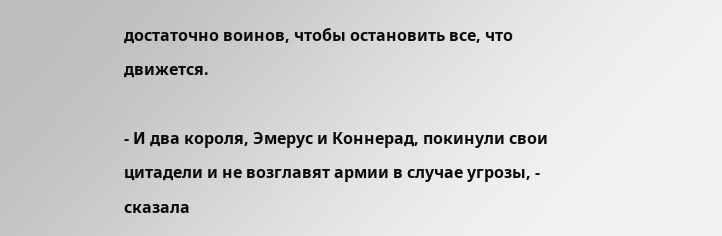достаточно воинов, чтобы остановить все, что движется.

- И два короля, Эмерус и Коннерад, покинули свои цитадели и не возглавят армии в случае угрозы, - сказала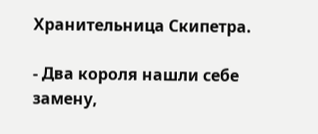Хранительница Скипетра.

- Два короля нашли себе замену,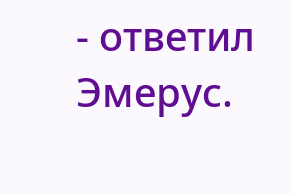- ответил Эмерус.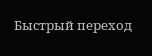Быстрый переход